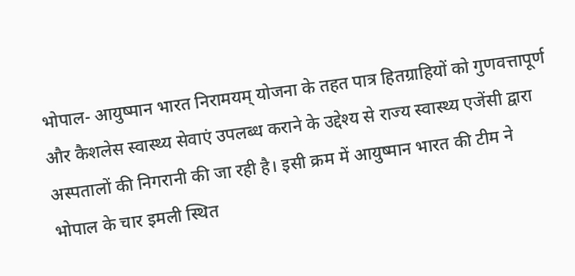भोपाल- आयुष्मान भारत निरामयम् योजना के तहत पात्र हितग्राहियों को गुणवत्तापूर्ण और कैशलेस स्वास्थ्य सेवाएं उपलब्ध कराने के उद्देश्य से राज्य स्वास्थ्य एजेंसी द्वारा अस्पतालों की निगरानी की जा रही है। इसी क्रम में आयुष्मान भारत की टीम ने भोपाल के चार इमली स्थित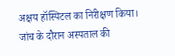अक्षय हॉस्पिटल का निरीक्षण किया। जांच के दौरान अस्पताल की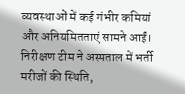व्यवस्थाओं में कई गंभीर कमियां और अनियमितताएं सामने आईं।
निरीक्षण टीम ने अस्पताल में भर्ती मरीजों की स्थिति,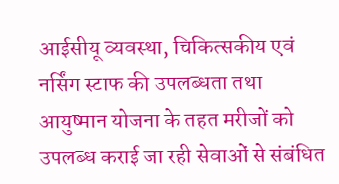आईसीयू व्यवस्था, चिकित्सकीय एवं नर्सिंग स्टाफ की उपलब्धता तथा आयुष्मान योजना के तहत मरीजों को उपलब्ध कराई जा रही सेवाओं से संबंधित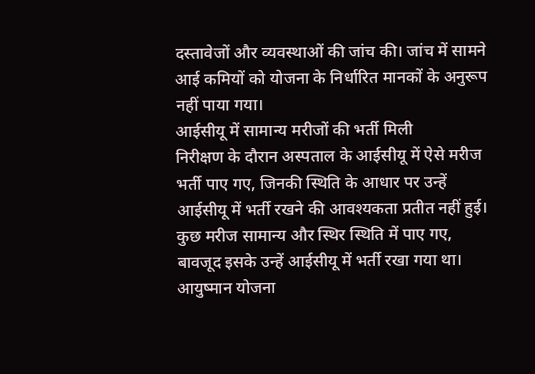दस्तावेजों और व्यवस्थाओं की जांच की। जांच में सामने आई कमियों को योजना के निर्धारित मानकों के अनुरूप नहीं पाया गया।
आईसीयू में सामान्य मरीजों की भर्ती मिली
निरीक्षण के दौरान अस्पताल के आईसीयू में ऐसे मरीज भर्ती पाए गए, जिनकी स्थिति के आधार पर उन्हें आईसीयू में भर्ती रखने की आवश्यकता प्रतीत नहीं हुई। कुछ मरीज सामान्य और स्थिर स्थिति में पाए गए, बावजूद इसके उन्हें आईसीयू में भर्ती रखा गया था।
आयुष्मान योजना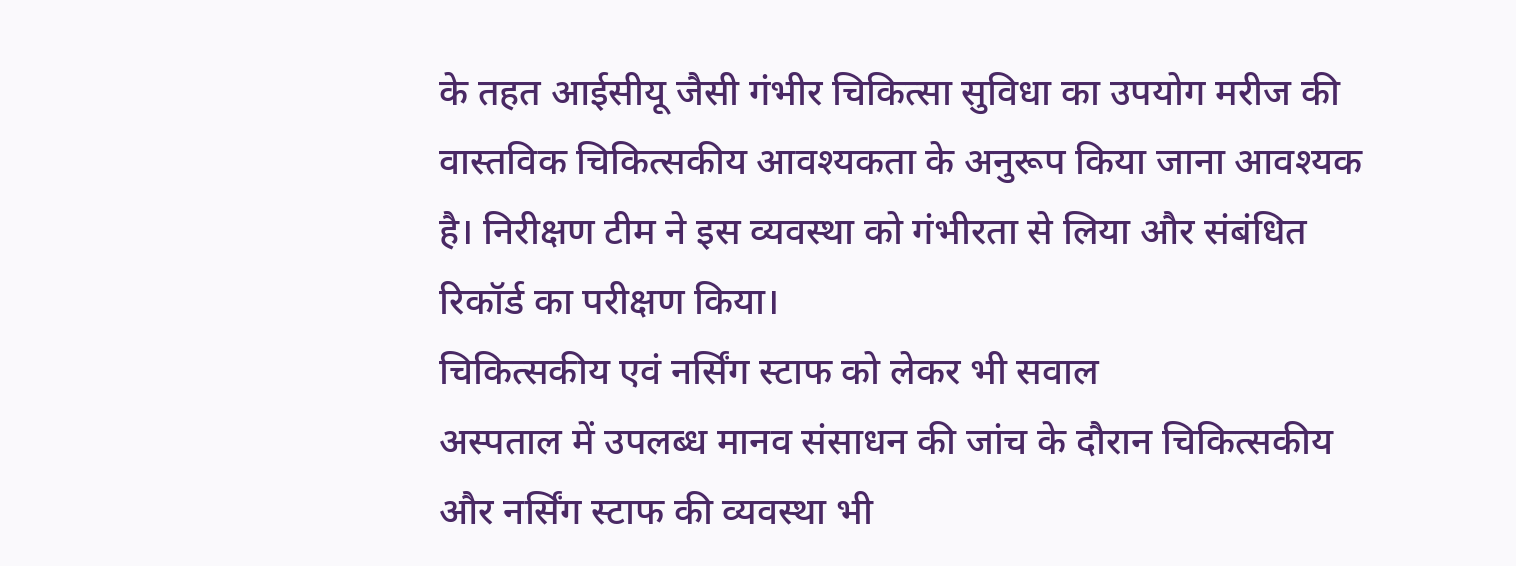के तहत आईसीयू जैसी गंभीर चिकित्सा सुविधा का उपयोग मरीज की वास्तविक चिकित्सकीय आवश्यकता के अनुरूप किया जाना आवश्यक है। निरीक्षण टीम ने इस व्यवस्था को गंभीरता से लिया और संबंधित रिकॉर्ड का परीक्षण किया।
चिकित्सकीय एवं नर्सिंग स्टाफ को लेकर भी सवाल
अस्पताल में उपलब्ध मानव संसाधन की जांच के दौरान चिकित्सकीय और नर्सिंग स्टाफ की व्यवस्था भी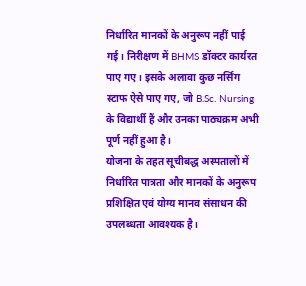निर्धारित मानकों के अनुरूप नहीं पाई गई। निरीक्षण में BHMS डॉक्टर कार्यरत पाए गए। इसके अलावा कुछ नर्सिंग स्टाफ ऐसे पाए गए, जो B.Sc. Nursing के विद्यार्थी हैं और उनका पाठ्यक्रम अभी पूर्ण नहीं हुआ है।
योजना के तहत सूचीबद्ध अस्पतालों में निर्धारित पात्रता और मानकों के अनुरूप प्रशिक्षित एवं योग्य मानव संसाधन की उपलब्धता आवश्यक है।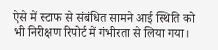ऐसे में स्टाफ से संबंधित सामने आई स्थिति को भी निरीक्षण रिपोर्ट में गंभीरता से लिया गया।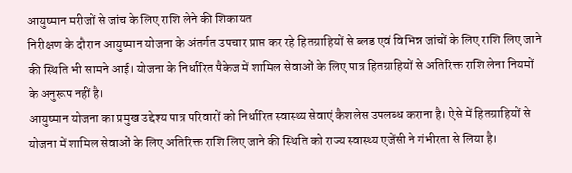आयुष्मान मरीजों से जांच के लिए राशि लेने की शिकायत
निरीक्षण के दौरान आयुष्मान योजना के अंतर्गत उपचार प्राप्त कर रहे हितग्राहियों से ब्लड एवं विभिन्न जांचों के लिए राशि लिए जाने की स्थिति भी सामने आई। योजना के निर्धारित पैकेज में शामिल सेवाओं के लिए पात्र हितग्राहियों से अतिरिक्त राशि लेना नियमों के अनुरूप नहीं है।
आयुष्मान योजना का प्रमुख उद्देश्य पात्र परिवारों को निर्धारित स्वास्थ्य सेवाएं कैशलेस उपलब्ध कराना है। ऐसे में हितग्राहियों से योजना में शामिल सेवाओं के लिए अतिरिक्त राशि लिए जाने की स्थिति को राज्य स्वास्थ्य एजेंसी ने गंभीरता से लिया है।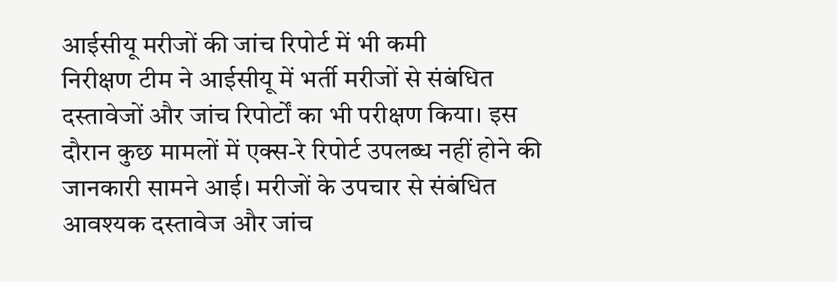आईसीयू मरीजों की जांच रिपोर्ट में भी कमी
निरीक्षण टीम ने आईसीयू में भर्ती मरीजों से संबंधित दस्तावेजों और जांच रिपोर्टों का भी परीक्षण किया। इस दौरान कुछ मामलों में एक्स-रे रिपोर्ट उपलब्ध नहीं होने की जानकारी सामने आई। मरीजों के उपचार से संबंधित आवश्यक दस्तावेज और जांच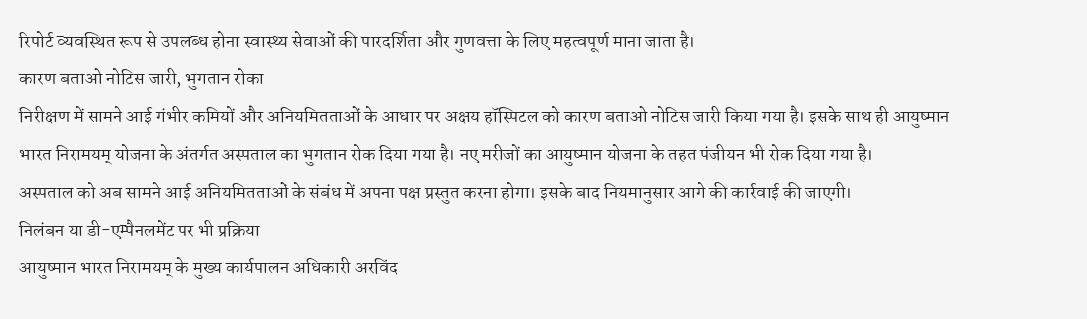रिपोर्ट व्यवस्थित रूप से उपलब्ध होना स्वास्थ्य सेवाओं की पारदर्शिता और गुणवत्ता के लिए महत्वपूर्ण माना जाता है।
कारण बताओ नोटिस जारी, भुगतान रोका
निरीक्षण में सामने आई गंभीर कमियों और अनियमितताओं के आधार पर अक्षय हॉस्पिटल को कारण बताओ नोटिस जारी किया गया है। इसके साथ ही आयुष्मान भारत निरामयम् योजना के अंतर्गत अस्पताल का भुगतान रोक दिया गया है। नए मरीजों का आयुष्मान योजना के तहत पंजीयन भी रोक दिया गया है।
अस्पताल को अब सामने आई अनियमितताओं के संबंध में अपना पक्ष प्रस्तुत करना होगा। इसके बाद नियमानुसार आगे की कार्रवाई की जाएगी।
निलंबन या डी-एम्पैनलमेंट पर भी प्रक्रिया
आयुष्मान भारत निरामयम् के मुख्य कार्यपालन अधिकारी अरविंद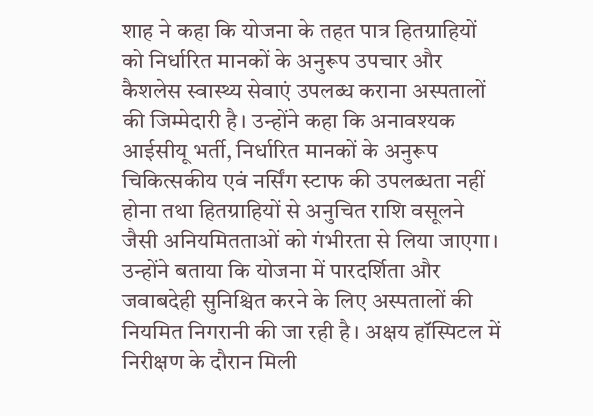शाह ने कहा कि योजना के तहत पात्र हितग्राहियों को निर्धारित मानकों के अनुरूप उपचार और कैशलेस स्वास्थ्य सेवाएं उपलब्ध कराना अस्पतालों की जिम्मेदारी है। उन्होंने कहा कि अनावश्यक आईसीयू भर्ती, निर्धारित मानकों के अनुरूप चिकित्सकीय एवं नर्सिंग स्टाफ की उपलब्धता नहीं होना तथा हितग्राहियों से अनुचित राशि वसूलने जैसी अनियमितताओं को गंभीरता से लिया जाएगा।
उन्होंने बताया कि योजना में पारदर्शिता और जवाबदेही सुनिश्चित करने के लिए अस्पतालों की नियमित निगरानी की जा रही है। अक्षय हॉस्पिटल में निरीक्षण के दौरान मिली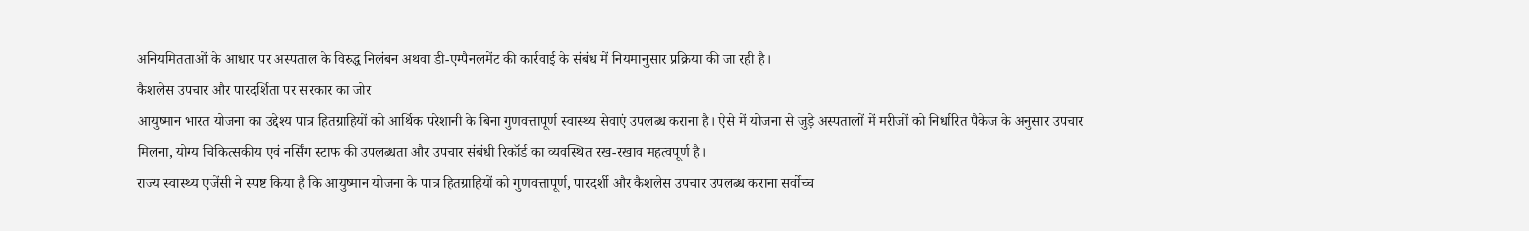अनियमितताओं के आधार पर अस्पताल के विरुद्ध निलंबन अथवा डी-एम्पैनलमेंट की कार्रवाई के संबंध में नियमानुसार प्रक्रिया की जा रही है।
कैशलेस उपचार और पारदर्शिता पर सरकार का जोर
आयुष्मान भारत योजना का उद्देश्य पात्र हितग्राहियों को आर्थिक परेशानी के बिना गुणवत्तापूर्ण स्वास्थ्य सेवाएं उपलब्ध कराना है। ऐसे में योजना से जुड़े अस्पतालों में मरीजों को निर्धारित पैकेज के अनुसार उपचार मिलना, योग्य चिकित्सकीय एवं नर्सिंग स्टाफ की उपलब्धता और उपचार संबंधी रिकॉर्ड का व्यवस्थित रख-रखाव महत्वपूर्ण है।
राज्य स्वास्थ्य एजेंसी ने स्पष्ट किया है कि आयुष्मान योजना के पात्र हितग्राहियों को गुणवत्तापूर्ण, पारदर्शी और कैशलेस उपचार उपलब्ध कराना सर्वोच्च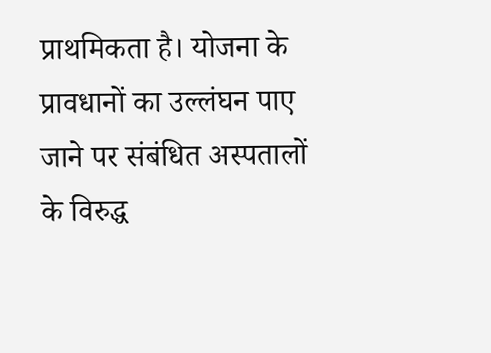प्राथमिकता है। योजना के प्रावधानों का उल्लंघन पाए जाने पर संबंधित अस्पतालों के विरुद्ध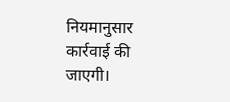नियमानुसार कार्रवाई की जाएगी।